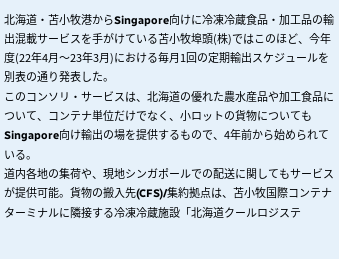北海道・苫小牧港からSingapore向けに冷凍冷蔵食品・加工品の輸出混載サービスを手がけている苫小牧埠頭(株)ではこのほど、今年度(22年4月〜23年3月)における毎月1回の定期輸出スケジュールを別表の通り発表した。
このコンソリ・サービスは、北海道の優れた農水産品や加工食品について、コンテナ単位だけでなく、小ロットの貨物についてもSingapore向け輸出の場を提供するもので、4年前から始められている。
道内各地の集荷や、現地シンガポールでの配送に関してもサービスが提供可能。貨物の搬入先(CFS)/集約拠点は、苫小牧国際コンテナターミナルに隣接する冷凍冷蔵施設「北海道クールロジステ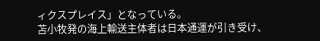ィクスプレイス」となっている。
苫小牧発の海上輸送主体者は日本通運が引き受け、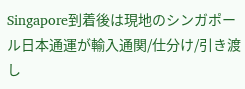Singapore到着後は現地のシンガポール日本通運が輸入通関/仕分け/引き渡し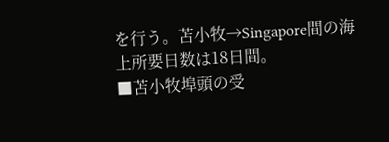を行う。苫小牧→Singapore間の海上所要日数は18日間。
■苫小牧埠頭の受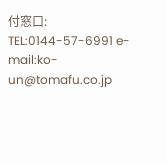付窓口:
TEL:0144-57-6991 e-mail:ko-un@tomafu.co.jp